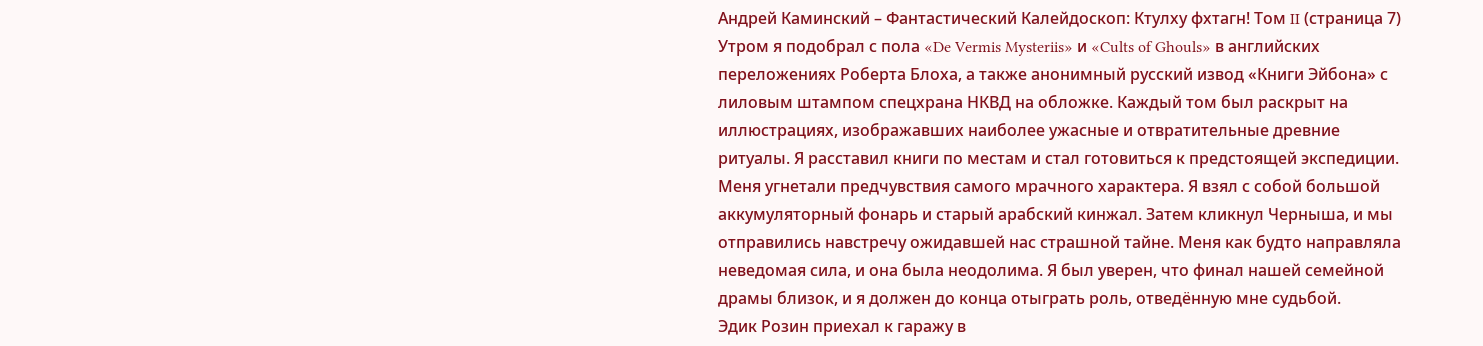Андрей Каминский – Фантастический Калейдоскоп: Ктулху фхтагн! Том II (страница 7)
Утром я подобрал с пола «De Vermis Mysteriis» и «Cults of Ghouls» в английских переложениях Роберта Блоха, а также анонимный русский извод «Книги Эйбона» с лиловым штампом спецхрана НКВД на обложке. Каждый том был раскрыт на иллюстрациях, изображавших наиболее ужасные и отвратительные древние ритуалы. Я расставил книги по местам и стал готовиться к предстоящей экспедиции.
Меня угнетали предчувствия самого мрачного характера. Я взял с собой большой аккумуляторный фонарь и старый арабский кинжал. Затем кликнул Черныша, и мы отправились навстречу ожидавшей нас страшной тайне. Меня как будто направляла неведомая сила, и она была неодолима. Я был уверен, что финал нашей семейной драмы близок, и я должен до конца отыграть роль, отведённую мне судьбой.
Эдик Розин приехал к гаражу в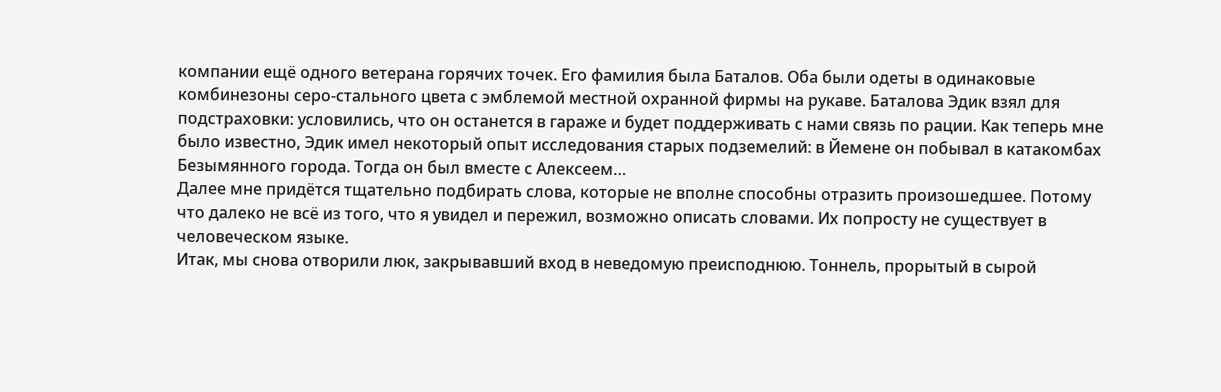компании ещё одного ветерана горячих точек. Его фамилия была Баталов. Оба были одеты в одинаковые комбинезоны серо-стального цвета с эмблемой местной охранной фирмы на рукаве. Баталова Эдик взял для подстраховки: условились, что он останется в гараже и будет поддерживать с нами связь по рации. Как теперь мне было известно, Эдик имел некоторый опыт исследования старых подземелий: в Йемене он побывал в катакомбах Безымянного города. Тогда он был вместе с Алексеем…
Далее мне придётся тщательно подбирать слова, которые не вполне способны отразить произошедшее. Потому что далеко не всё из того, что я увидел и пережил, возможно описать словами. Их попросту не существует в человеческом языке.
Итак, мы снова отворили люк, закрывавший вход в неведомую преисподнюю. Тоннель, прорытый в сырой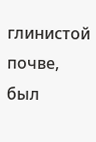глинистой почве, был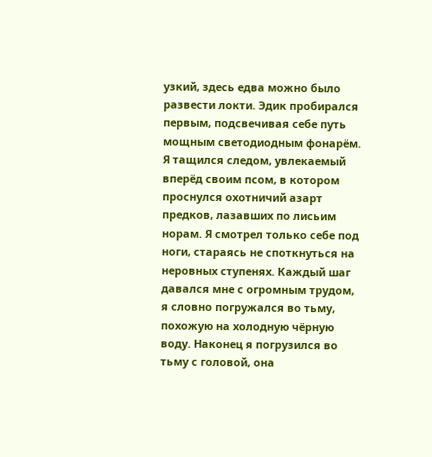узкий, здесь едва можно было развести локти. Эдик пробирался первым, подсвечивая себе путь мощным светодиодным фонарём.
Я тащился следом, увлекаемый вперёд своим псом, в котором проснулся охотничий азарт предков, лазавших по лисьим норам. Я смотрел только себе под ноги, стараясь не споткнуться на неровных ступенях. Каждый шаг давался мне с огромным трудом, я словно погружался во тьму, похожую на холодную чёрную воду. Наконец я погрузился во тьму с головой, она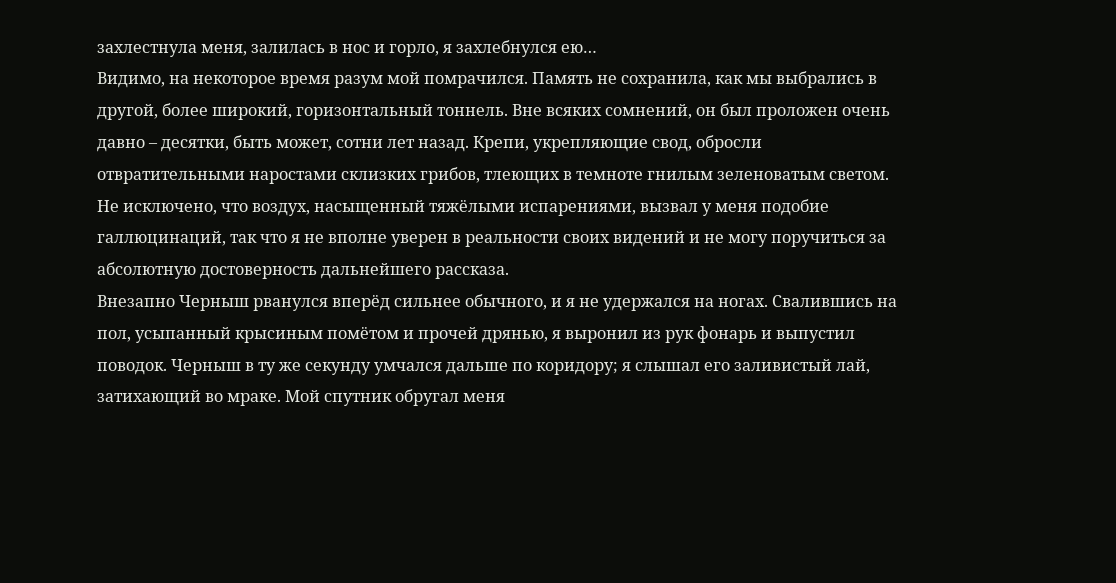захлестнула меня, залилась в нос и горло, я захлебнулся ею…
Видимо, на некоторое время разум мой помрачился. Память не сохранила, как мы выбрались в другой, более широкий, горизонтальный тоннель. Вне всяких сомнений, он был проложен очень давно – десятки, быть может, сотни лет назад. Крепи, укрепляющие свод, обросли отвратительными наростами склизких грибов, тлеющих в темноте гнилым зеленоватым светом. Не исключено, что воздух, насыщенный тяжёлыми испарениями, вызвал у меня подобие галлюцинаций, так что я не вполне уверен в реальности своих видений и не могу поручиться за абсолютную достоверность дальнейшего рассказа.
Внезапно Черныш рванулся вперёд сильнее обычного, и я не удержался на ногах. Свалившись на пол, усыпанный крысиным помётом и прочей дрянью, я выронил из рук фонарь и выпустил поводок. Черныш в ту же секунду умчался дальше по коридору; я слышал его заливистый лай, затихающий во мраке. Мой спутник обругал меня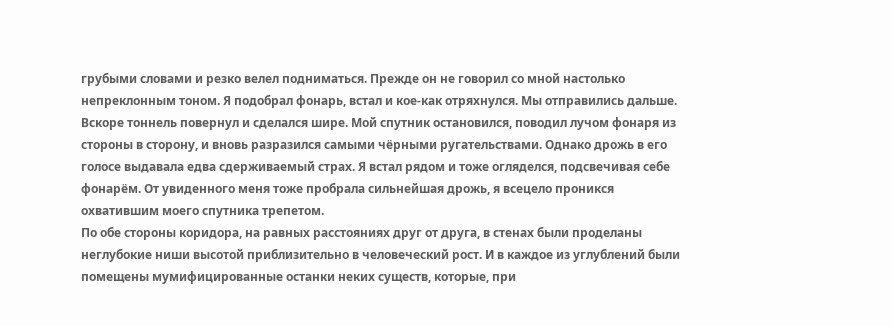грубыми словами и резко велел подниматься. Прежде он не говорил со мной настолько непреклонным тоном. Я подобрал фонарь, встал и кое-как отряхнулся. Мы отправились дальше.
Вскоре тоннель повернул и сделался шире. Мой спутник остановился, поводил лучом фонаря из стороны в сторону, и вновь разразился самыми чёрными ругательствами. Однако дрожь в его голосе выдавала едва сдерживаемый страх. Я встал рядом и тоже огляделся, подсвечивая себе фонарём. От увиденного меня тоже пробрала сильнейшая дрожь, я всецело проникся охватившим моего спутника трепетом.
По обе стороны коридора, на равных расстояниях друг от друга, в стенах были проделаны неглубокие ниши высотой приблизительно в человеческий рост. И в каждое из углублений были помещены мумифицированные останки неких существ, которые, при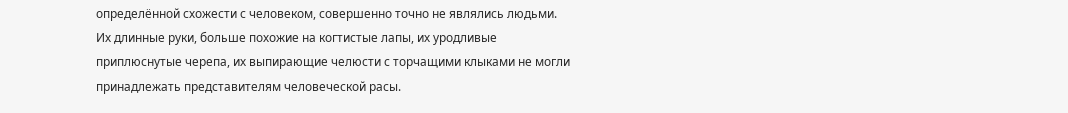определённой схожести с человеком, совершенно точно не являлись людьми. Их длинные руки, больше похожие на когтистые лапы, их уродливые приплюснутые черепа, их выпирающие челюсти с торчащими клыками не могли принадлежать представителям человеческой расы.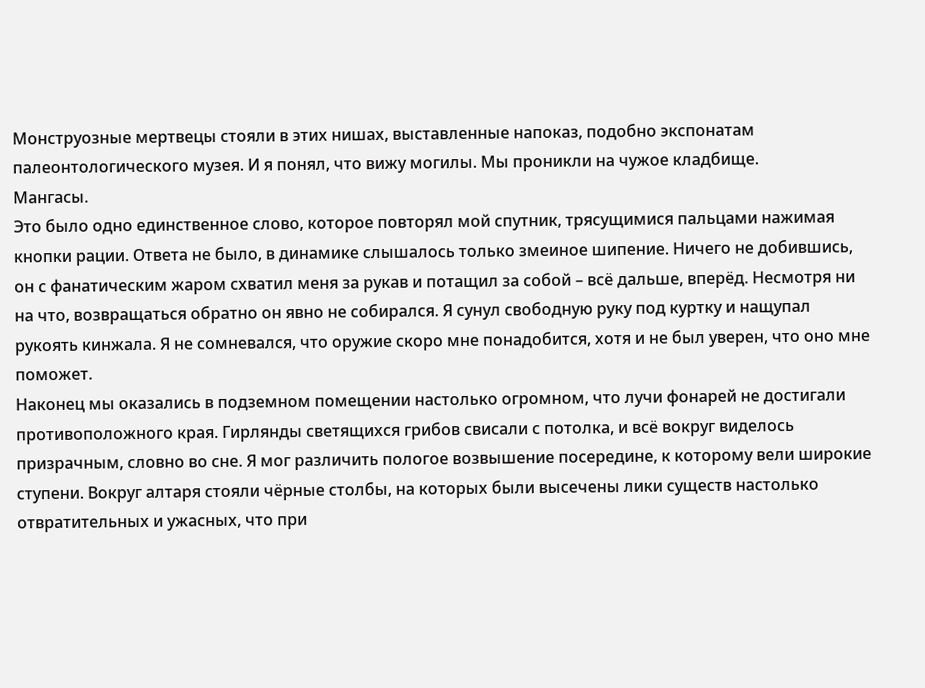Монструозные мертвецы стояли в этих нишах, выставленные напоказ, подобно экспонатам палеонтологического музея. И я понял, что вижу могилы. Мы проникли на чужое кладбище.
Мангасы.
Это было одно единственное слово, которое повторял мой спутник, трясущимися пальцами нажимая кнопки рации. Ответа не было, в динамике слышалось только змеиное шипение. Ничего не добившись, он с фанатическим жаром схватил меня за рукав и потащил за собой – всё дальше, вперёд. Несмотря ни на что, возвращаться обратно он явно не собирался. Я сунул свободную руку под куртку и нащупал рукоять кинжала. Я не сомневался, что оружие скоро мне понадобится, хотя и не был уверен, что оно мне поможет.
Наконец мы оказались в подземном помещении настолько огромном, что лучи фонарей не достигали противоположного края. Гирлянды светящихся грибов свисали с потолка, и всё вокруг виделось призрачным, словно во сне. Я мог различить пологое возвышение посередине, к которому вели широкие ступени. Вокруг алтаря стояли чёрные столбы, на которых были высечены лики существ настолько отвратительных и ужасных, что при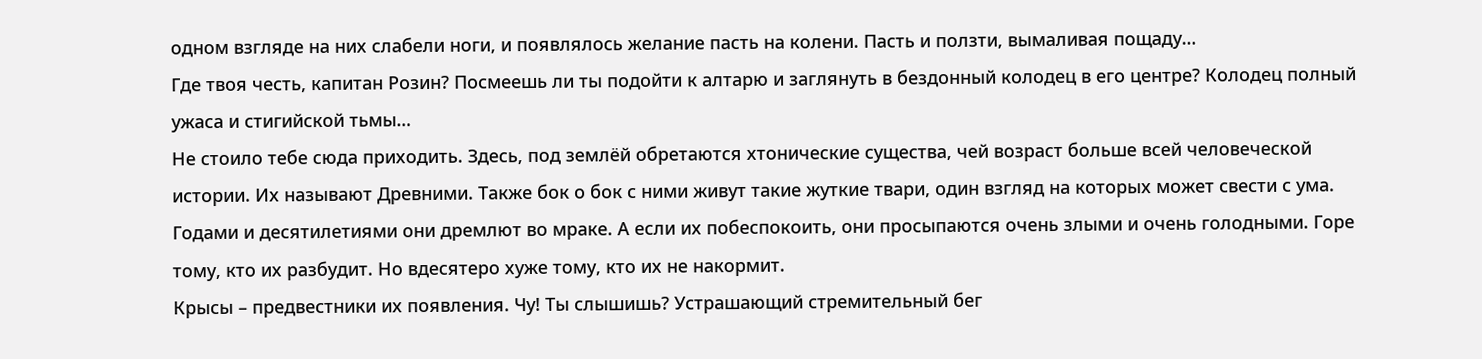одном взгляде на них слабели ноги, и появлялось желание пасть на колени. Пасть и ползти, вымаливая пощаду…
Где твоя честь, капитан Розин? Посмеешь ли ты подойти к алтарю и заглянуть в бездонный колодец в его центре? Колодец полный ужаса и стигийской тьмы…
Не стоило тебе сюда приходить. Здесь, под землёй обретаются хтонические существа, чей возраст больше всей человеческой истории. Их называют Древними. Также бок о бок с ними живут такие жуткие твари, один взгляд на которых может свести с ума. Годами и десятилетиями они дремлют во мраке. А если их побеспокоить, они просыпаются очень злыми и очень голодными. Горе тому, кто их разбудит. Но вдесятеро хуже тому, кто их не накормит.
Крысы – предвестники их появления. Чу! Ты слышишь? Устрашающий стремительный бег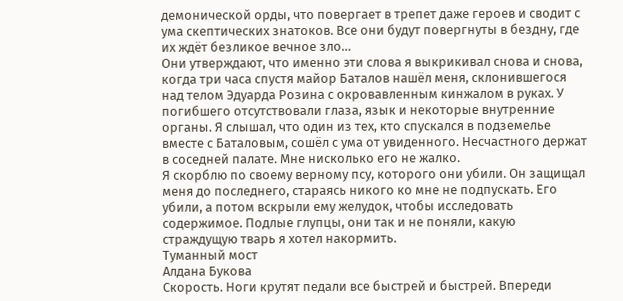демонической орды, что повергает в трепет даже героев и сводит с ума скептических знатоков. Все они будут повергнуты в бездну, где их ждёт безликое вечное зло…
Они утверждают, что именно эти слова я выкрикивал снова и снова, когда три часа спустя майор Баталов нашёл меня, склонившегося над телом Эдуарда Розина с окровавленным кинжалом в руках. У погибшего отсутствовали глаза, язык и некоторые внутренние органы. Я слышал, что один из тех, кто спускался в подземелье вместе с Баталовым, сошёл с ума от увиденного. Несчастного держат в соседней палате. Мне нисколько его не жалко.
Я скорблю по своему верному псу, которого они убили. Он защищал меня до последнего, стараясь никого ко мне не подпускать. Его убили, а потом вскрыли ему желудок, чтобы исследовать содержимое. Подлые глупцы, они так и не поняли, какую страждущую тварь я хотел накормить.
Туманный мост
Алдана Букова
Скорость. Ноги крутят педали все быстрей и быстрей. Впереди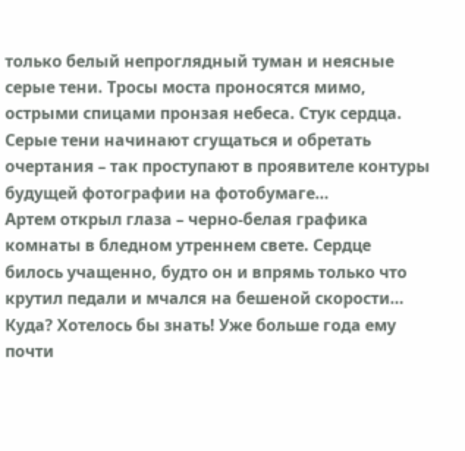только белый непроглядный туман и неясные серые тени. Тросы моста проносятся мимо, острыми спицами пронзая небеса. Стук сердца. Серые тени начинают сгущаться и обретать очертания – так проступают в проявителе контуры будущей фотографии на фотобумаге…
Артем открыл глаза – черно-белая графика комнаты в бледном утреннем свете. Сердце билось учащенно, будто он и впрямь только что крутил педали и мчался на бешеной скорости… Куда? Хотелось бы знать! Уже больше года ему почти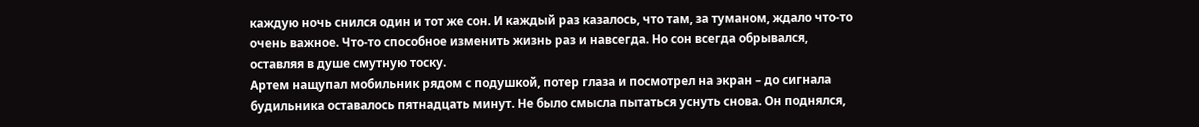каждую ночь снился один и тот же сон. И каждый раз казалось, что там, за туманом, ждало что-то очень важное. Что-то способное изменить жизнь раз и навсегда. Но сон всегда обрывался, оставляя в душе смутную тоску.
Артем нащупал мобильник рядом с подушкой, потер глаза и посмотрел на экран – до сигнала будильника оставалось пятнадцать минут. Не было смысла пытаться уснуть снова. Он поднялся,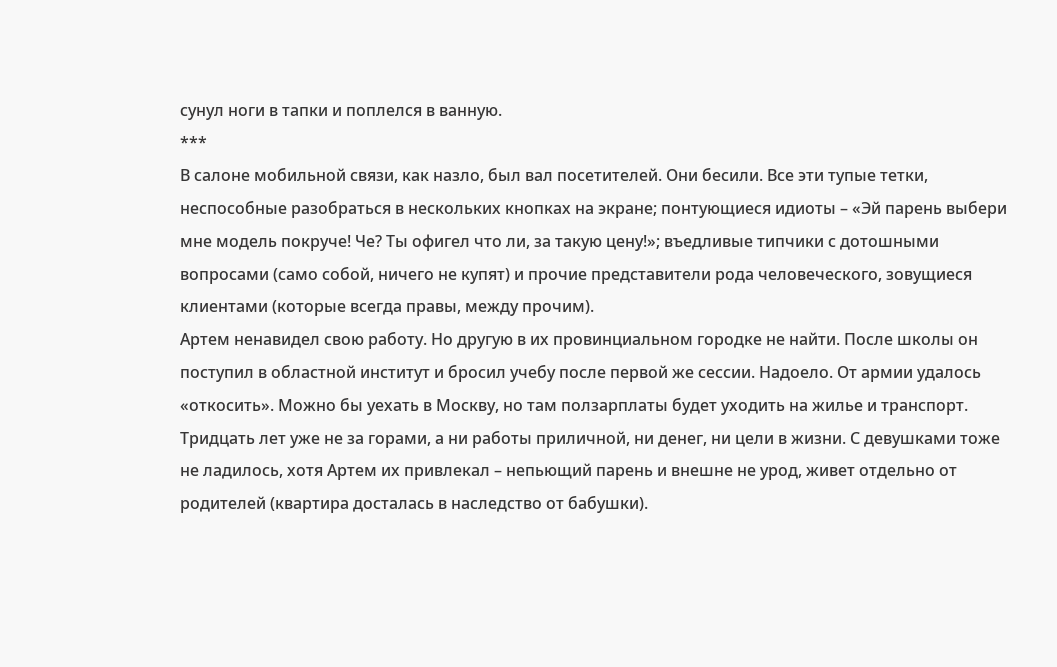сунул ноги в тапки и поплелся в ванную.
***
В салоне мобильной связи, как назло, был вал посетителей. Они бесили. Все эти тупые тетки, неспособные разобраться в нескольких кнопках на экране; понтующиеся идиоты – «Эй парень выбери мне модель покруче! Че? Ты офигел что ли, за такую цену!»; въедливые типчики с дотошными вопросами (само собой, ничего не купят) и прочие представители рода человеческого, зовущиеся клиентами (которые всегда правы, между прочим).
Артем ненавидел свою работу. Но другую в их провинциальном городке не найти. После школы он поступил в областной институт и бросил учебу после первой же сессии. Надоело. От армии удалось «откосить». Можно бы уехать в Москву, но там ползарплаты будет уходить на жилье и транспорт.
Тридцать лет уже не за горами, а ни работы приличной, ни денег, ни цели в жизни. С девушками тоже не ладилось, хотя Артем их привлекал – непьющий парень и внешне не урод, живет отдельно от родителей (квартира досталась в наследство от бабушки).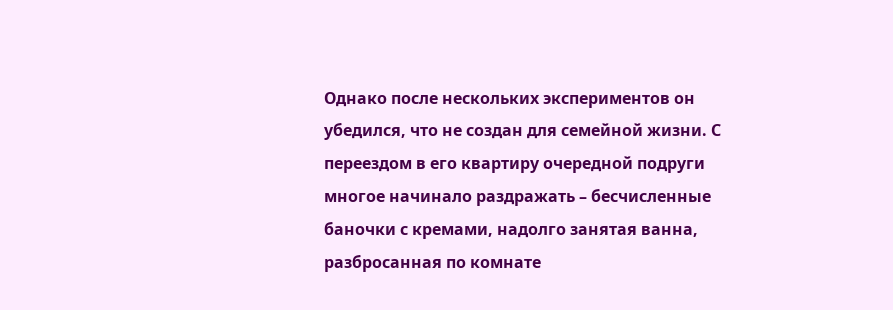Однако после нескольких экспериментов он убедился, что не создан для семейной жизни. С переездом в его квартиру очередной подруги многое начинало раздражать – бесчисленные баночки с кремами, надолго занятая ванна, разбросанная по комнате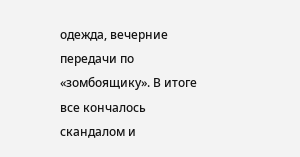одежда, вечерние передачи по «зомбоящику». В итоге все кончалось скандалом и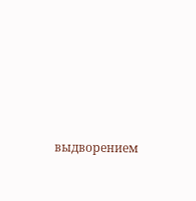выдворением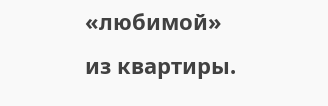«любимой» из квартиры.